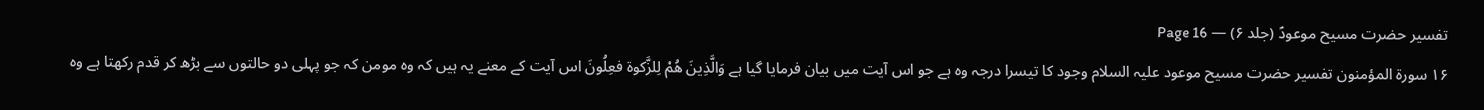تفسیر حضرت مسیح موعودؑ (جلد ۶) — Page 16
۱۶ سورة المؤمنون تفسیر حضرت مسیح موعود علیہ السلام وجود کا تیسرا درجہ وہ ہے جو اس آیت میں بیان فرمایا گیا ہے وَالَّذِينَ هُمْ لِلزَّكوة فعِلُونَ اس آیت کے معنے یہ ہیں کہ وہ مومن کہ جو پہلی دو حالتوں سے بڑھ کر قدم رکھتا ہے وہ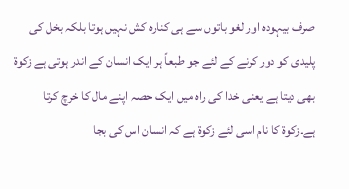صرف بیہودہ اور لغو باتوں سے ہی کنارہ کش نہیں ہوتا بلکہ بخل کی پلیدی کو دور کرنے کے لئے جو طبعاً ہر ایک انسان کے اندر ہوتی ہے زکوۃ بھی دیتا ہے یعنی خدا کی راہ میں ایک حصہ اپنے مال کا خرچ کرتا ہے۔زکوۃ کا نام اسی لئے زکوۃ ہے کہ انسان اس کی بجا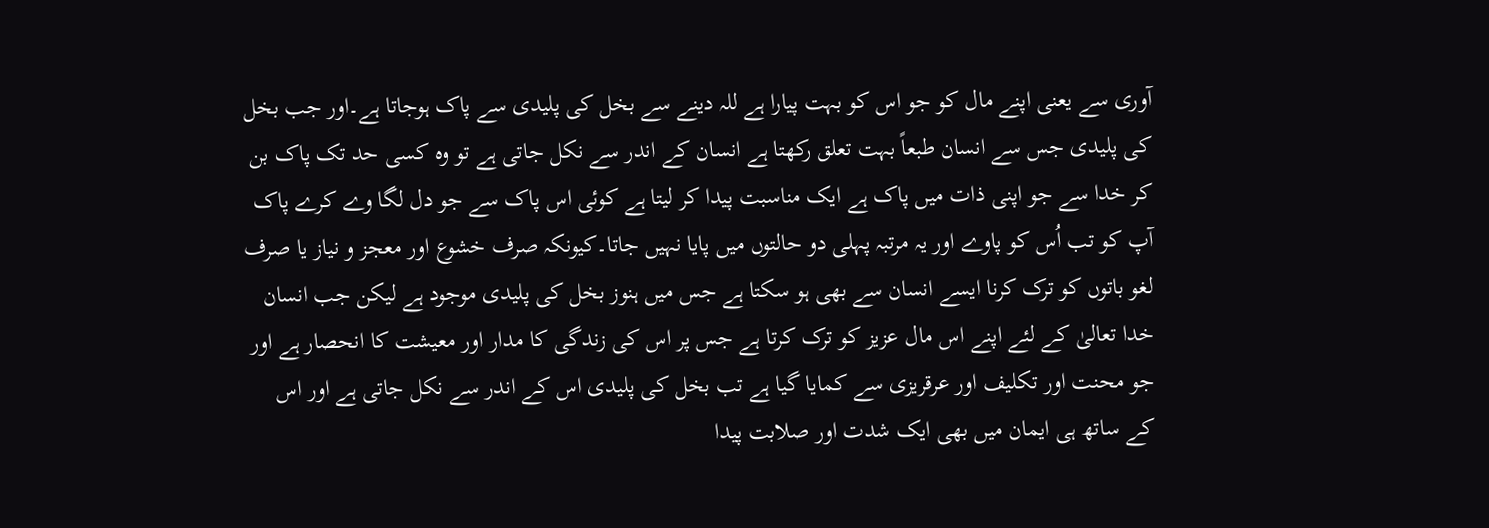آوری سے یعنی اپنے مال کو جو اس کو بہت پیارا ہے للہ دینے سے بخل کی پلیدی سے پاک ہوجاتا ہے۔اور جب بخل کی پلیدی جس سے انسان طبعاً بہت تعلق رکھتا ہے انسان کے اندر سے نکل جاتی ہے تو وہ کسی حد تک پاک بن کر خدا سے جو اپنی ذات میں پاک ہے ایک مناسبت پیدا کر لیتا ہے کوئی اس پاک سے جو دل لگا وے کرے پاک آپ کو تب اُس کو پاوے اور یہ مرتبہ پہلی دو حالتوں میں پایا نہیں جاتا۔کیونکہ صرف خشوع اور معجز و نیاز یا صرف لغو باتوں کو ترک کرنا ایسے انسان سے بھی ہو سکتا ہے جس میں ہنوز بخل کی پلیدی موجود ہے لیکن جب انسان خدا تعالیٰ کے لئے اپنے اس مال عزیز کو ترک کرتا ہے جس پر اس کی زندگی کا مدار اور معیشت کا انحصار ہے اور جو محنت اور تکلیف اور عرقریزی سے کمایا گیا ہے تب بخل کی پلیدی اس کے اندر سے نکل جاتی ہے اور اس کے ساتھ ہی ایمان میں بھی ایک شدت اور صلابت پیدا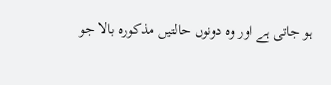ہو جاتی ہے اور وہ دونوں حالتیں مذکورہ بالا جو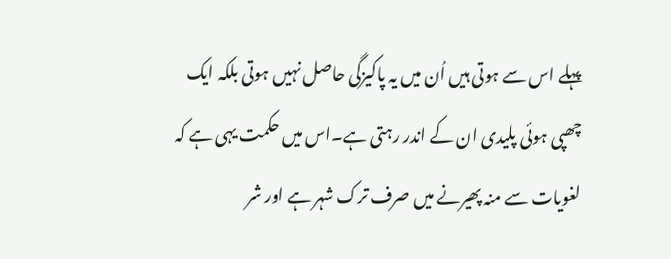پہلے اس سے ہوتی ہیں اُن میں یہ پاکیزگی حاصل نہیں ہوتی بلکہ ایک چھپی ہوئی پلیدی ان کے اندر رہتی ہے۔اس میں حکمت یہی ہے کہ لغویات سے منہ پھیرنے میں صرف ترک شہر ہے اور شر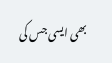بھی ایسی جس کی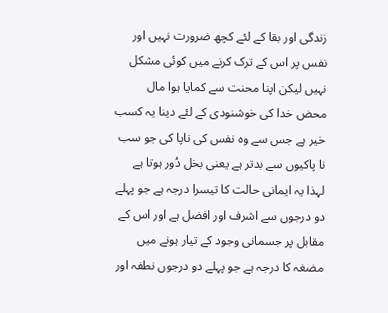زندگی اور بقا کے لئے کچھ ضرورت نہیں اور نفس پر اس کے ترک کرنے میں کوئی مشکل نہیں لیکن اپنا محنت سے کمایا ہوا مال محض خدا کی خوشنودی کے لئے دینا یہ کسب خیر ہے جس سے وہ نفس کی ناپا کی جو سب نا پاکیوں سے بدتر ہے یعنی بخل دُور ہوتا ہے لہذا یہ ایمانی حالت کا تیسرا درجہ ہے جو پہلے دو درجوں سے اشرف اور افضل ہے اور اس کے مقابل پر جسمانی وجود کے تیار ہونے میں مضغہ کا درجہ ہے جو پہلے دو درجوں نطفہ اور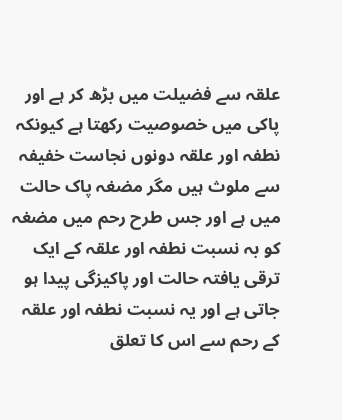علقہ سے فضیلت میں بڑھ کر ہے اور پاکی میں خصوصیت رکھتا ہے کیونکہ نطفہ اور علقہ دونوں نجاست خفیفہ سے ملوث ہیں مگر مضغہ پاک حالت میں ہے اور جس طرح رحم میں مضغہ کو بہ نسبت نطفہ اور علقہ کے ایک ترقی یافتہ حالت اور پاکیزگی پیدا ہو جاتی ہے اور یہ نسبت نطفہ اور علقہ کے رحم سے اس کا تعلق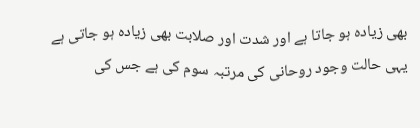بھی زیادہ ہو جاتا ہے اور شدت اور صلابت بھی زیادہ ہو جاتی ہے یہی حالت وجود روحانی کی مرتبہ سوم کی ہے جس کی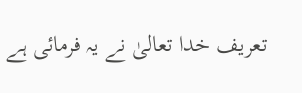تعریف خدا تعالیٰ نے یہ فرمائی ہے